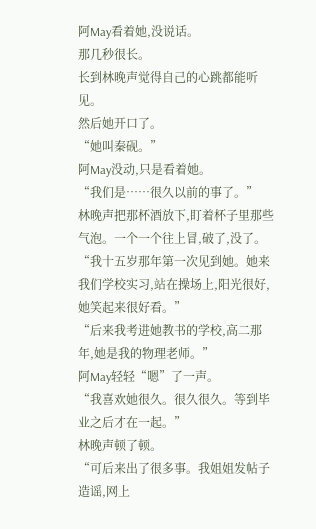阿May看着她,没说话。
那几秒很长。
长到林晚声觉得自己的心跳都能听见。
然后她开口了。
“她叫秦砚。”
阿May没动,只是看着她。
“我们是……很久以前的事了。”
林晚声把那杯酒放下,盯着杯子里那些气泡。一个一个往上冒,破了,没了。
“我十五岁那年第一次见到她。她来我们学校实习,站在操场上,阳光很好,她笑起来很好看。”
“后来我考进她教书的学校,高二那年,她是我的物理老师。”
阿May轻轻“嗯”了一声。
“我喜欢她很久。很久很久。等到毕业之后才在一起。”
林晚声顿了顿。
“可后来出了很多事。我姐姐发帖子造谣,网上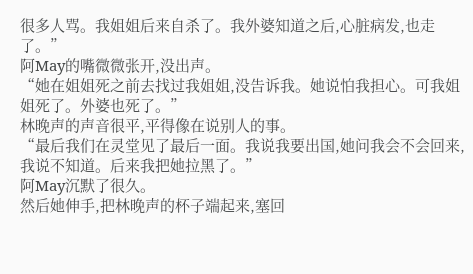很多人骂。我姐姐后来自杀了。我外婆知道之后,心脏病发,也走了。”
阿May的嘴微微张开,没出声。
“她在姐姐死之前去找过我姐姐,没告诉我。她说怕我担心。可我姐姐死了。外婆也死了。”
林晚声的声音很平,平得像在说别人的事。
“最后我们在灵堂见了最后一面。我说我要出国,她问我会不会回来,我说不知道。后来我把她拉黑了。”
阿May沉默了很久。
然后她伸手,把林晚声的杯子端起来,塞回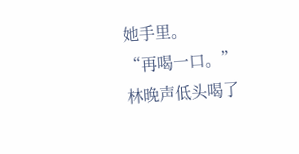她手里。
“再喝一口。”
林晚声低头喝了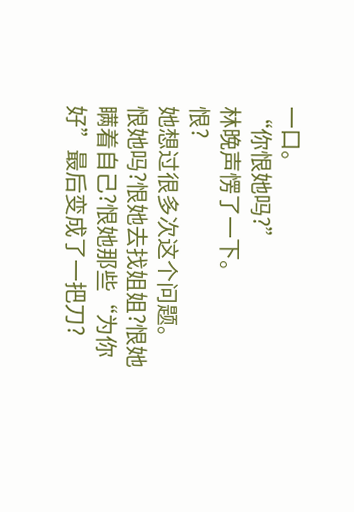一口。
“你恨她吗?”
林晚声愣了一下。
恨?
她想过很多次这个问题。
恨她吗?恨她去找姐姐?恨她瞒着自己?恨她那些“为你好”最后变成了一把刀?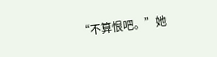“不算恨吧。”她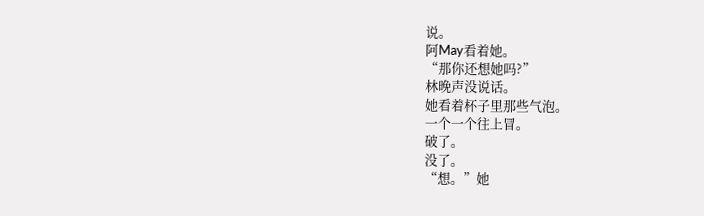说。
阿May看着她。
“那你还想她吗?”
林晚声没说话。
她看着杯子里那些气泡。
一个一个往上冒。
破了。
没了。
“想。”她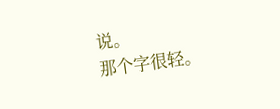说。
那个字很轻。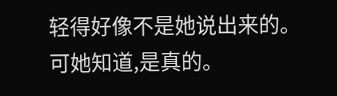轻得好像不是她说出来的。
可她知道,是真的。